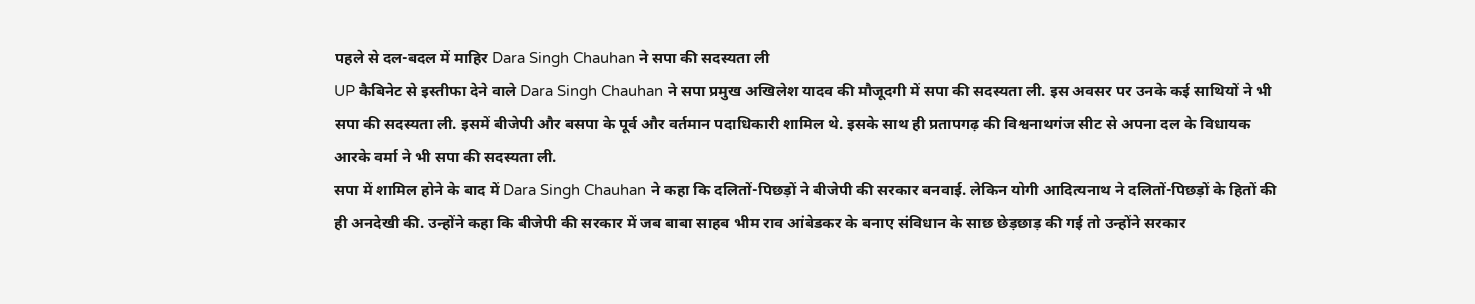पहले से दल-बदल में माहिर Dara Singh Chauhan ने सपा की सदस्यता ली
UP कैबिनेट से इस्तीफा देने वाले Dara Singh Chauhan ने सपा प्रमुख अखिलेश यादव की मौजूदगी में सपा की सदस्यता ली. इस अवसर पर उनके कई साथियों ने भी सपा की सदस्यता ली. इसमें बीजेपी और बसपा के पूर्व और वर्तमान पदाधिकारी शामिल थे. इसके साथ ही प्रतापगढ़ की विश्वनाथगंज सीट से अपना दल के विधायक आरके वर्मा ने भी सपा की सदस्यता ली.
सपा में शामिल होने के बाद में Dara Singh Chauhan ने कहा कि दलितों-पिछड़ों ने बीजेपी की सरकार बनवाई. लेकिन योगी आदित्यनाथ ने दलितों-पिछड़ों के हितों की ही अनदेखी की. उन्होंने कहा कि बीजेपी की सरकार में जब बाबा साहब भीम राव आंबेडकर के बनाए संविधान के साछ छेड़छाड़ की गई तो उन्होंने सरकार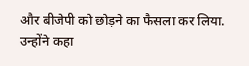और बीजेपी को छोड़ने का फैसला कर लिया.
उन्होंने कहा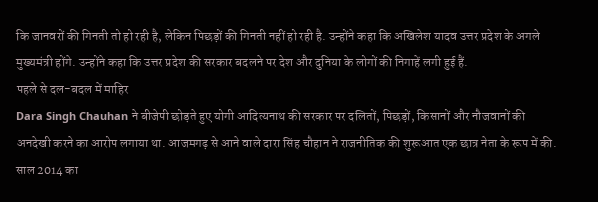कि जानवरों की गिनती तो हो रही है, लेकिन पिछड़ों की गिनती नहीं हो रही है. उन्होंने कहा कि अखिलेश यादव उत्तर प्रदेश के अगले मुख्यमंत्री होंगे. उन्होंने कहा कि उत्तर प्रदेश की सरकार बदलने पर देश और दुनिया के लोगों की निगाहें लगी हुई हैं.
पहले से दल-बदल में माहिर
Dara Singh Chauhan ने बीजेपी छोड़ते हुए योगी आदित्यनाथ की सरकार पर दलितों, पिछड़ों, किसानों और नौजवानों की अनदेखी करने का आरोप लगाया था. आजमगढ़ से आने वाले दारा सिंह चौहान ने राजनीतिक की शुरूआत एक छात्र नेता के रूप में की. साल 2014 का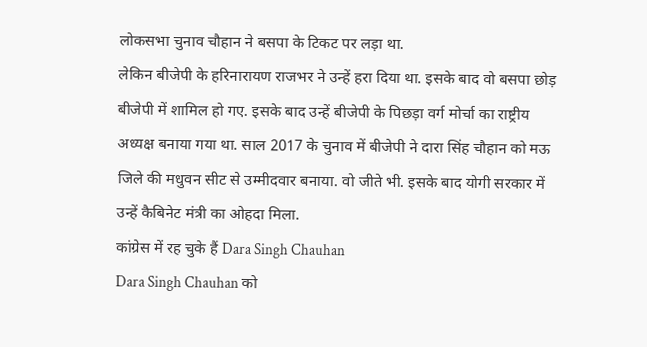लोकसभा चुनाव चौहान ने बसपा के टिकट पर लड़ा था.
लेकिन बीजेपी के हरिनारायण राजभर ने उन्हें हरा दिया था. इसके बाद वो बसपा छोड़ बीजेपी में शामिल हो गए. इसके बाद उन्हें बीजेपी के पिछड़ा वर्ग मोर्चा का राष्ट्रीय अध्यक्ष बनाया गया था. साल 2017 के चुनाव में बीजेपी ने दारा सिंह चौहान को मऊ जिले की मधुवन सीट से उम्मीदवार बनाया. वो जीते भी. इसके बाद योगी सरकार में उन्हें कैबिनेट मंत्री का ओहदा मिला.
कांग्रेस में रह चुके हैं Dara Singh Chauhan
Dara Singh Chauhan को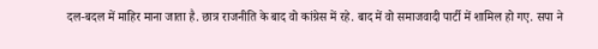दल-बदल में माहिर माना जाता है. छात्र राजनीति के बाद वो कांग्रेस में रहे. बाद में वो समाजवादी पार्टी में शामिल हो गए. सपा ने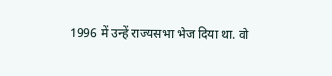1996 में उन्हें राज्यसभा भेज दिया था. वो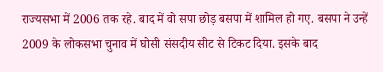राज्यसभा में 2006 तक रहे. बाद में वो सपा छोड़ बसपा में शामिल हो गए. बसपा ने उन्हें 2009 के लोकसभा चुनाव में घोसी संसदीय सीट से टिकट दिया. इसके बाद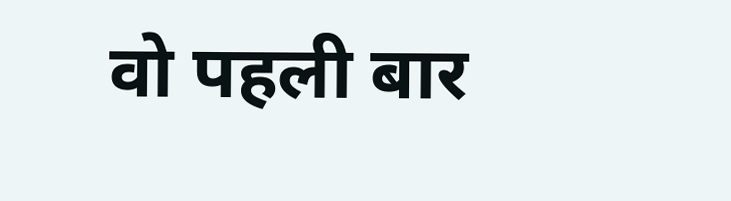वो पहली बार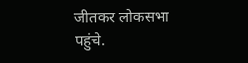जीतकर लोकसभा पहुंचे.